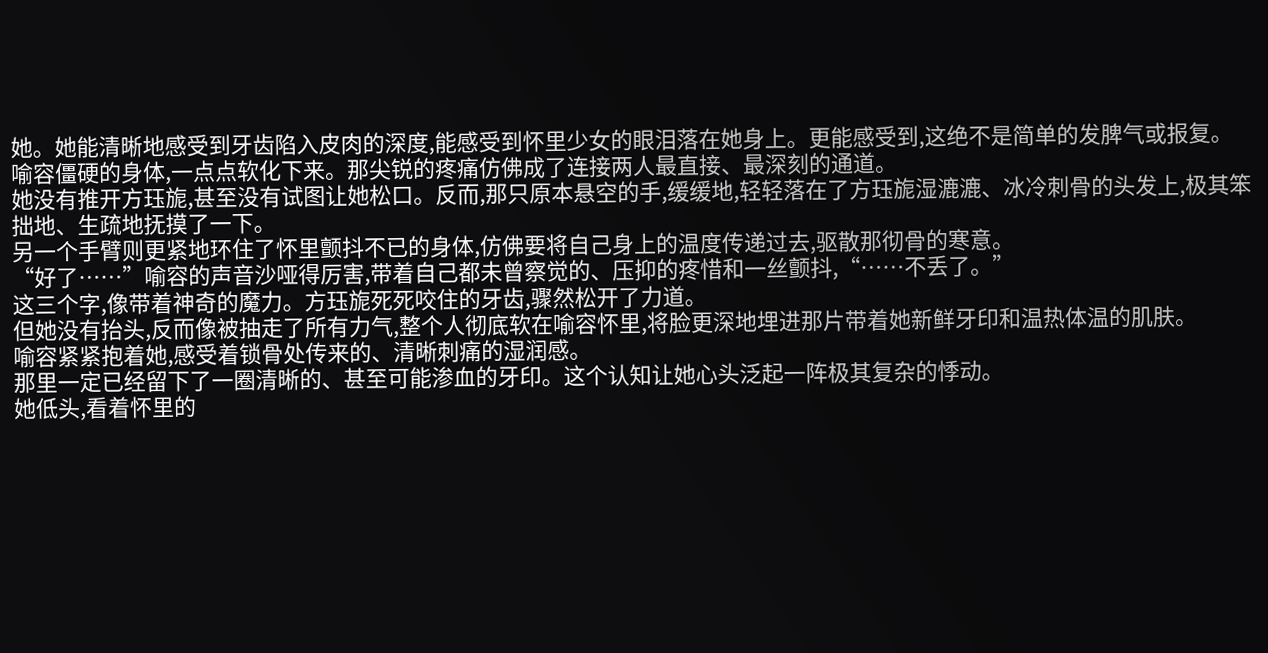她。她能清晰地感受到牙齿陷入皮肉的深度,能感受到怀里少女的眼泪落在她身上。更能感受到,这绝不是简单的发脾气或报复。
喻容僵硬的身体,一点点软化下来。那尖锐的疼痛仿佛成了连接两人最直接、最深刻的通道。
她没有推开方珏旎,甚至没有试图让她松口。反而,那只原本悬空的手,缓缓地,轻轻落在了方珏旎湿漉漉、冰冷刺骨的头发上,极其笨拙地、生疏地抚摸了一下。
另一个手臂则更紧地环住了怀里颤抖不已的身体,仿佛要将自己身上的温度传递过去,驱散那彻骨的寒意。
“好了……”喻容的声音沙哑得厉害,带着自己都未曾察觉的、压抑的疼惜和一丝颤抖,“……不丢了。”
这三个字,像带着神奇的魔力。方珏旎死死咬住的牙齿,骤然松开了力道。
但她没有抬头,反而像被抽走了所有力气,整个人彻底软在喻容怀里,将脸更深地埋进那片带着她新鲜牙印和温热体温的肌肤。
喻容紧紧抱着她,感受着锁骨处传来的、清晰刺痛的湿润感。
那里一定已经留下了一圈清晰的、甚至可能渗血的牙印。这个认知让她心头泛起一阵极其复杂的悸动。
她低头,看着怀里的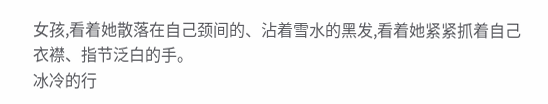女孩,看着她散落在自己颈间的、沾着雪水的黑发,看着她紧紧抓着自己衣襟、指节泛白的手。
冰冷的行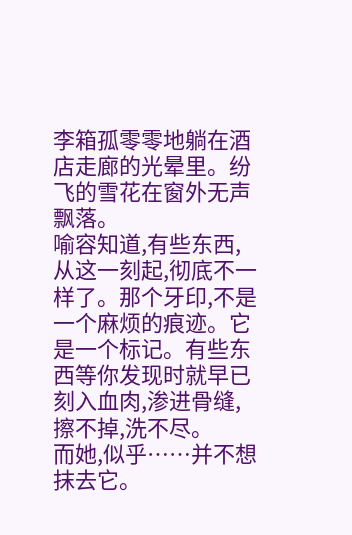李箱孤零零地躺在酒店走廊的光晕里。纷飞的雪花在窗外无声飘落。
喻容知道,有些东西,从这一刻起,彻底不一样了。那个牙印,不是一个麻烦的痕迹。它是一个标记。有些东西等你发现时就早已刻入血肉,渗进骨缝,擦不掉,洗不尽。
而她,似乎……并不想抹去它。